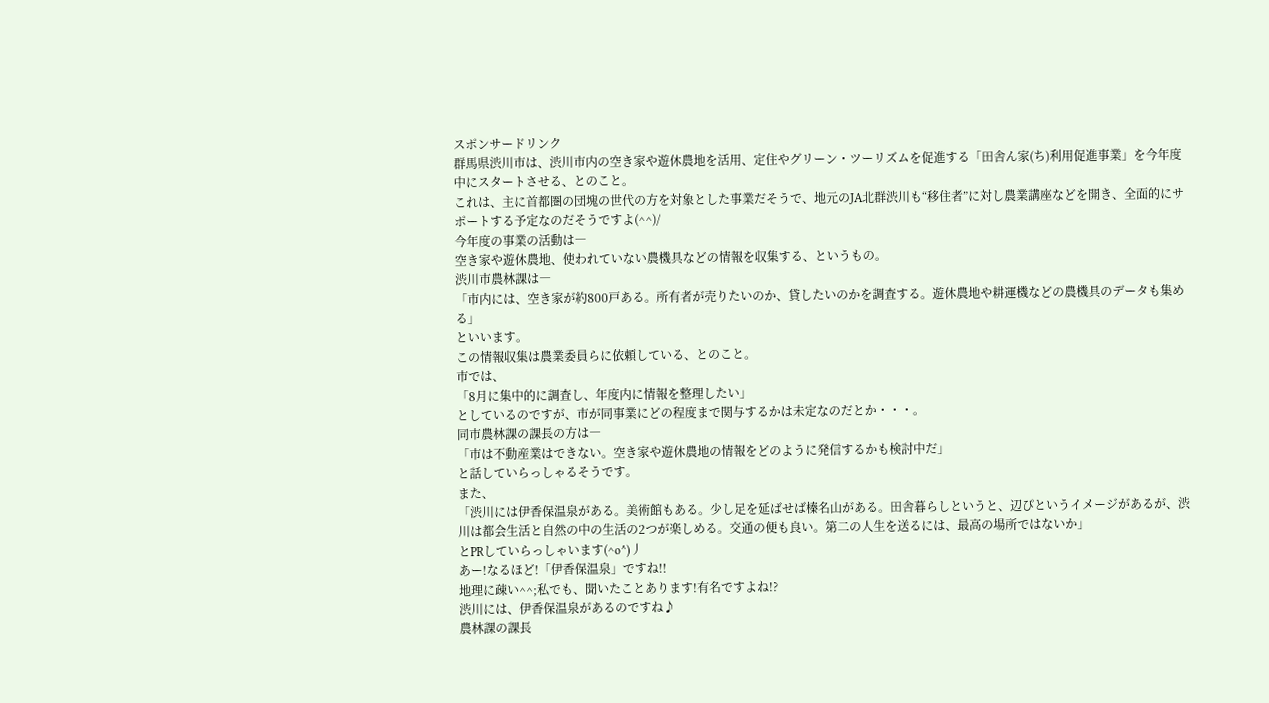スポンサードリンク
群馬県渋川市は、渋川市内の空き家や遊休農地を活用、定住やグリーン・ツーリズムを促進する「田舎ん家(ち)利用促進事業」を今年度中にスタートさせる、とのこと。
これは、主に首都圏の団塊の世代の方を対象とした事業だそうで、地元のJA北群渋川も“移住者”に対し農業講座などを開き、全面的にサポートする予定なのだそうですよ(^^)/
今年度の事業の活動は―
空き家や遊休農地、使われていない農機具などの情報を収集する、というもの。
渋川市農林課は―
「市内には、空き家が約800戸ある。所有者が売りたいのか、貸したいのかを調査する。遊休農地や耕運機などの農機具のデータも集める」
といいます。
この情報収集は農業委員らに依頼している、とのこと。
市では、
「8月に集中的に調査し、年度内に情報を整理したい」
としているのですが、市が同事業にどの程度まで関与するかは未定なのだとか・・・。
同市農林課の課長の方は―
「市は不動産業はできない。空き家や遊休農地の情報をどのように発信するかも検討中だ」
と話していらっしゃるそうです。
また、
「渋川には伊香保温泉がある。美術館もある。少し足を延ばせば榛名山がある。田舎暮らしというと、辺ぴというイメージがあるが、渋川は都会生活と自然の中の生活の2つが楽しめる。交通の便も良い。第二の人生を送るには、最高の場所ではないか」
とPRしていらっしゃいます(^o^)丿
あー!なるほど!「伊香保温泉」ですね!!
地理に疎い^^;私でも、聞いたことあります!有名ですよね!?
渋川には、伊香保温泉があるのですね♪
農林課の課長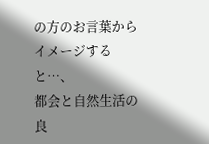の方のお言葉からイメージすると…、
都会と自然生活の 良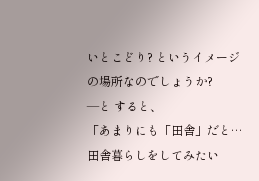いとこどり? というイメージの場所なのでしょうか?
―と すると、
「あまりにも「田舎」だと…田舎暮らしをしてみたい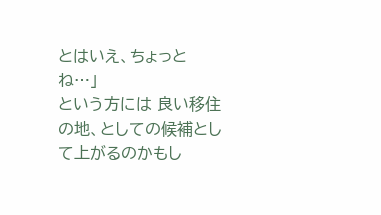とはいえ、ちょっとね…」
という方には 良い移住の地、としての候補として上がるのかもし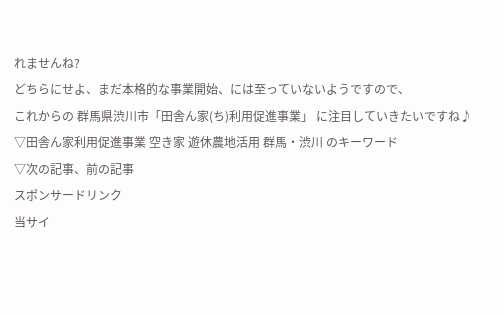れませんね?
どちらにせよ、まだ本格的な事業開始、には至っていないようですので、
これからの 群馬県渋川市「田舎ん家(ち)利用促進事業」 に注目していきたいですね♪
▽田舎ん家利用促進事業 空き家 遊休農地活用 群馬・渋川 のキーワード
▽次の記事、前の記事
スポンサードリンク
当サイ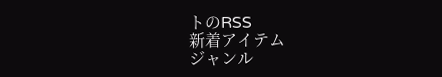トのRSS
新着アイテム
ジャンル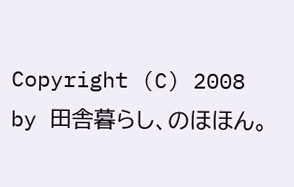Copyright (C) 2008
by 田舎暮らし、のほほん。